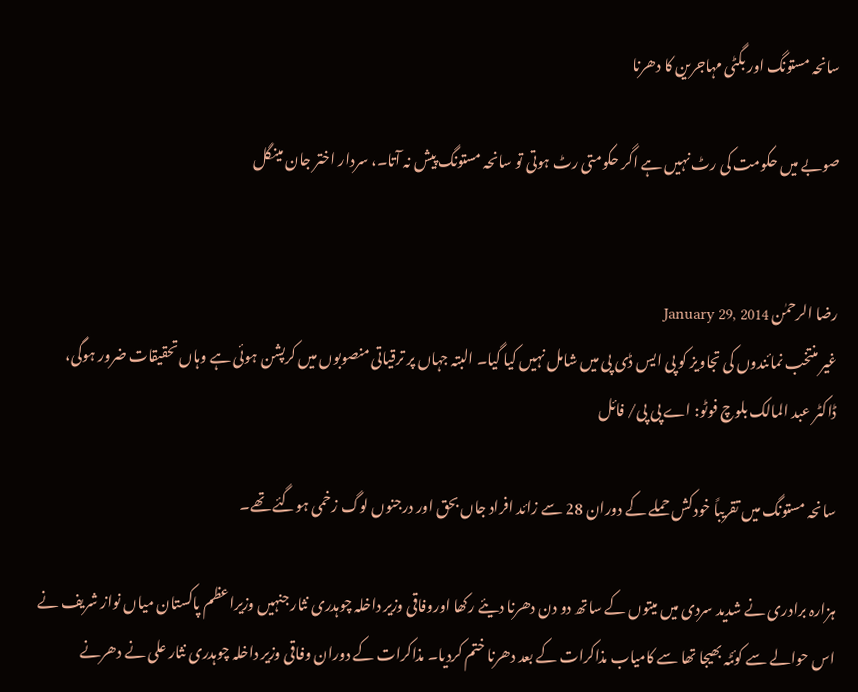سانحہ مستونگ اور بگٹی مہاجرین کا دھرنا

صوبے میں حکومت کی رٹ نہیں ہے اگر حکومتی رٹ ہوتی تو سانحہ مستونگ پیش نہ آتا۔، سردار اختر جان مینگل


رضا الرحمٰن January 29, 2014
غیر منتخب نمائندوں کی تجاویز کو پی ایس ڈی پی میں شامل نہیں کیا گیا۔ البتہ جہاں پر ترقیاتی منصوبوں میں کرپشن ہوئی ہے وہاں تحقیقات ضرور ہوگی، ڈاکٹر عبد المالک بلوچ فوٹو: اے پی پی/ فائل

سانحہ مستونگ میں تقریباً خودکش حملے کے دوران 28 سے زائد افراد جاں بحق اور درجنوں لوگ زخمی ہوگئے تھے۔

ہزارہ برادری نے شدید سردی میں میتوں کے ساتھ دو دن دھرنا دیئے رکھا اوروفاقی وزیر داخلہ چوہدری نثار جنہیں وزیراعظم پاکستان میاں نواز شریف نے اس حوالے سے کوئٹہ بھیجا تھا سے کامیاب مذاکرات کے بعد دھرنا ختم کردیا۔ مذاکرات کے دوران وفاقی وزیر داخلہ چوہدری نثار علی نے دھرنے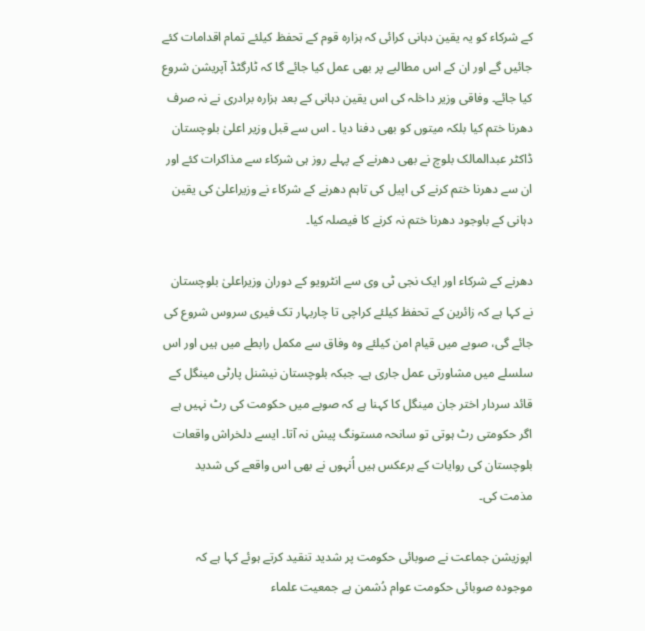کے شرکاء کو یہ یقین دہانی کرائی کہ ہزارہ قوم کے تحفظ کیلئے تمام اقدامات کئے جائیں گے اور ان کے اس مطالبے پر بھی عمل کیا جائے گا کہ ٹارگٹڈ آپریشن شروع کیا جائے۔ وفاقی وزیر داخلہ کی اس یقین دہانی کے بعد ہزارہ برادری نے نہ صرف دھرنا ختم کیا بلکہ میتوں کو بھی دفنا دیا ۔ اس سے قبل وزیر اعلیٰ بلوچستان ڈاکٹر عبدالمالک بلوچ نے بھی دھرنے کے پہلے روز ہی شرکاء سے مذاکرات کئے اور ان سے دھرنا ختم کرنے کی اپیل کی تاہم دھرنے کے شرکاء نے وزیراعلیٰ کی یقین دہانی کے باوجود دھرنا ختم نہ کرنے کا فیصلہ کیا۔

دھرنے کے شرکاء اور ایک نجی ٹی وی سے انٹرویو کے دوران وزیراعلیٰ بلوچستان نے کہا ہے کہ زائرین کے تحفظ کیلئے کراچی تا چاربہار تک فیری سروس شروع کی جائے گی، صوبے میں قیام امن کیلئے وہ وفاق سے مکمل رابطے میں ہیں اور اس سلسلے میں مشاورتی عمل جاری ہے۔ جبکہ بلوچستان نیشنل پارٹی مینگل کے قائد سردار اختر جان مینگل کا کہنا ہے کہ صوبے میں حکومت کی رٹ نہیں ہے اگر حکومتی رٹ ہوتی تو سانحہ مستونگ پیش نہ آتا۔ ایسے دلخراش واقعات بلوچستان کی روایات کے برعکس ہیں اُنہوں نے بھی اس واقعے کی شدید مذمت کی۔

اپوزیشن جماعت نے صوبائی حکومت پر شدید تنقید کرتے ہوئے کہا ہے کہ موجودہ صوبائی حکومت عوام دُشمن ہے جمعیت علماء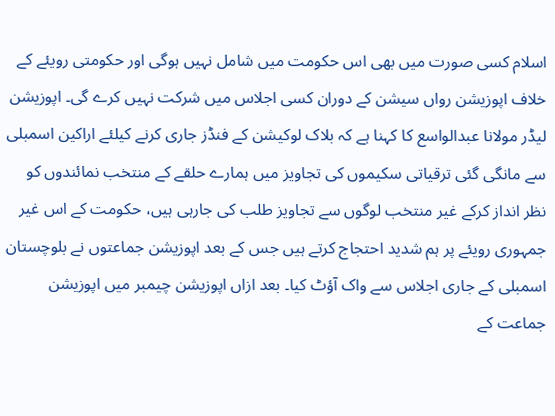اسلام کسی صورت میں بھی اس حکومت میں شامل نہیں ہوگی اور حکومتی رویئے کے خلاف اپوزیشن رواں سیشن کے دوران کسی اجلاس میں شرکت نہیں کرے گی۔ اپوزیشن لیڈر مولانا عبدالواسع کا کہنا ہے کہ بلاک لوکیشن کے فنڈز جاری کرنے کیلئے اراکین اسمبلی سے مانگی گئی ترقیاتی سکیموں کی تجاویز میں ہمارے حلقے کے منتخب نمائندوں کو نظر انداز کرکے غیر منتخب لوگوں سے تجاویز طلب کی جارہی ہیں، حکومت کے اس غیر جمہوری رویئے پر ہم شدید احتجاج کرتے ہیں جس کے بعد اپوزیشن جماعتوں نے بلوچستان اسمبلی کے جاری اجلاس سے واک آؤٹ کیا۔ بعد ازاں اپوزیشن چیمبر میں اپوزیشن جماعت کے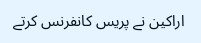اراکین نے پریس کانفرنس کرتے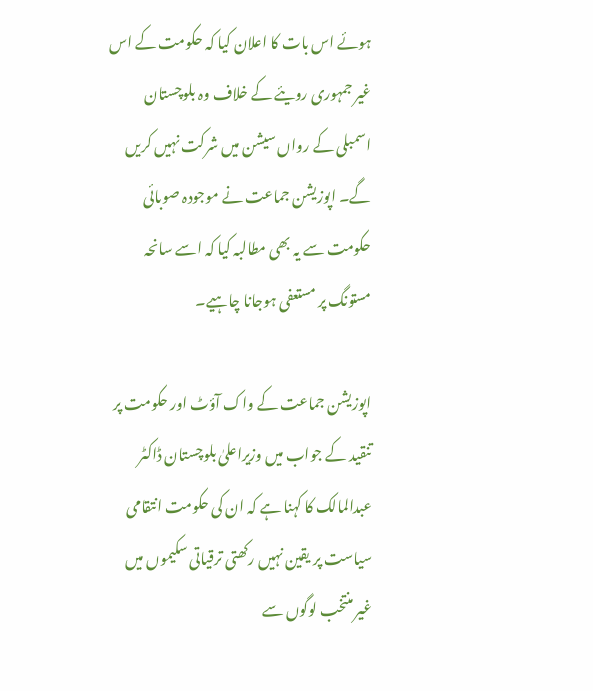ہوئے اس بات کا اعلان کیا کہ حکومت کے اس غیر جمہوری رویئے کے خلاف وہ بلوچستان اسمبلی کے رواں سیشن میں شرکت نہیں کریں گے۔ اپوزیشن جماعت نے موجودہ صوبائی حکومت سے یہ بھی مطالبہ کیا کہ اسے سانحہ مستونگ پر مستعفی ہوجانا چاہیے۔

اپوزیشن جماعت کے واک آؤٹ اور حکومت پر تنقید کے جواب میں وزیراعلیٰ بلوچستان ڈاکٹر عبدالمالک کا کہنا ہے کہ ان کی حکومت انتقامی سیاست پر یقین نہیں رکھتی ترقیاتی سکیموں میں غیر منتخب لوگوں سے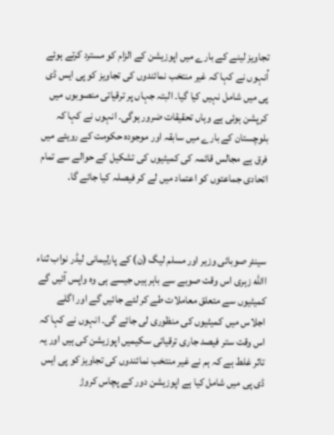تجاویز لینے کے بارے میں اپوزیشن کے الزام کو مسترد کرتے ہوئے اُنہوں نے کہا کہ غیر منتخب نمائندوں کی تجاویز کو پی ایس ڈی پی میں شامل نہیں کیا گیا۔ البتہ جہاں پر ترقیاتی منصوبوں میں کرپشن ہوئی ہے وہاں تحقیقات ضرور ہوگی۔ انہوں نے کہا کہ بلوچستان کے بارے میں سابقہ اور موجودہ حکومت کے رویئے میں فرق ہے مجالس قائمہ کی کمیٹیوں کی تشکیل کے حوالے سے تمام اتحادی جماعتوں کو اعتماد میں لے کر فیصلہ کیا جائے گا۔



سینئر صوبائی وزیر اور مسلم لیگ (ن) کے پارلیمانی لیڈر نواب ثناء االله زہری اس وقت صوبے سے باہر ہیں جیسے ہی وہ واپس آئیں گے کمیٹیوں سے متعلق معاملات طے کر لئے جائیں گے اور اگلے اجلاس میں کمیٹیوں کی منظوری لی جائے گی۔ انہوں نے کہا کہ اس وقت ستر فیصد جاری ترقیاتی سکیمیں اپوزیشن کی ہیں اور یہ تاثر غلط ہے کہ ہم نے غیر منتخب نمائندوں کی تجاویز کو پی ایس ڈی پی میں شامل کیا ہے اپوزیشن دور کے پچاس کروڑ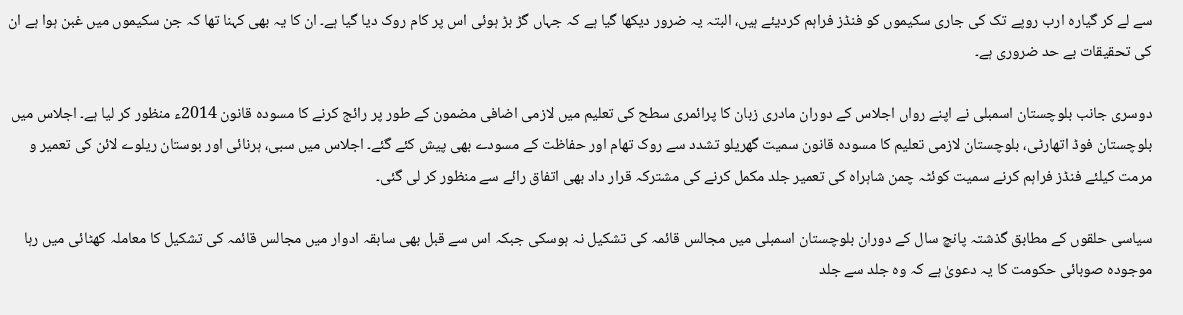سے لے کر گیارہ ارب روپے تک کی جاری سکیموں کو فنڈز فراہم کردیئے ہیں، البتہ یہ ضرور دیکھا گیا ہے کہ جہاں گڑ بڑ ہوئی اس پر کام روک دیا گیا ہے۔ ان کا یہ بھی کہنا تھا کہ جن سکیموں میں غبن ہوا ہے ان کی تحقیقات بے حد ضروری ہے۔

دوسری جانب بلوچستان اسمبلی نے اپنے رواں اجلاس کے دوران مادری زبان کا پرائمری سطح کی تعلیم میں لازمی اضافی مضمون کے طور پر رائج کرنے کا مسودہ قانون 2014ء منظور کر لیا ہے۔ اجلاس میں بلوچستان فوڈ اتھارٹی، بلوچستان لازمی تعلیم کا مسودہ قانون سمیت گھریلو تشدد سے روک تھام اور حفاظت کے مسودے بھی پیش کئے گئے۔ اجلاس میں سبی، ہرنائی اور بوستان ریلوے لائن کی تعمیر و مرمت کیلئے فنڈز فراہم کرنے سمیت کوئٹہ چمن شاہراہ کی تعمیر جلد مکمل کرنے کی مشترکہ قرار داد بھی اتفاق رائے سے منظور کر لی گئی۔

سیاسی حلقوں کے مطابق گذشتہ پانچ سال کے دوران بلوچستان اسمبلی میں مجالس قائمہ کی تشکیل نہ ہوسکی جبکہ اس سے قبل بھی سابقہ ادوار میں مجالس قائمہ کی تشکیل کا معاملہ کھٹائی میں رہا موجودہ صوبائی حکومت کا یہ دعویٰ ہے کہ وہ جلد سے جلد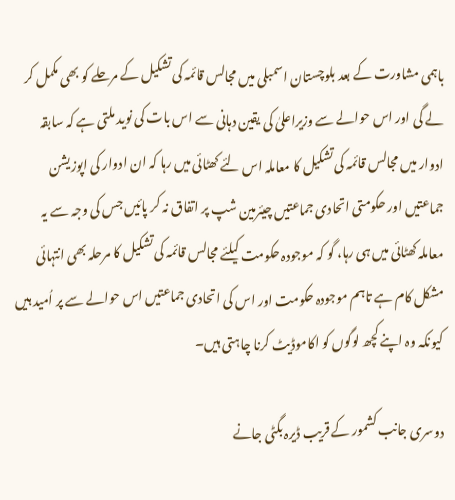باہمی مشاورت کے بعد بلوچستان اسمبلی میں مجالس قائمہ کی تشکیل کے مرحلے کو بھی مکمل کر لے گی اور اس حوالے سے وزیراعلیٰ کی یقین دہانی سے اس بات کی نوید ملتی ہے کہ سابقہ ادوار میں مجالس قائمہ کی تشکیل کا معاملہ اس لئے کھٹائی میں رہا کہ ان ادوار کی اپوزیشن جماعتیں اور حکومتی اتحادی جماعتیں چیئرمین شپ پر اتفاق نہ کر پائیں جس کی وجہ سے یہ معاملہ کھٹائی میں ہی رہا، گو کہ موجودہ حکومت کیلئے مجالس قائمہ کی تشکیل کا مرحلہ بھی انتہائی مشکل کام ہے تاہم موجودہ حکومت اور اس کی اتحادی جماعتیں اس حوالے سے پر اُمید ہیں کیونکہ وہ اپنے کچھ لوگوں کو اکاموڈیٹ کرنا چاہتی ہیں۔

دوسری جانب کشمور کے قریب ڈیرہ بگٹی جانے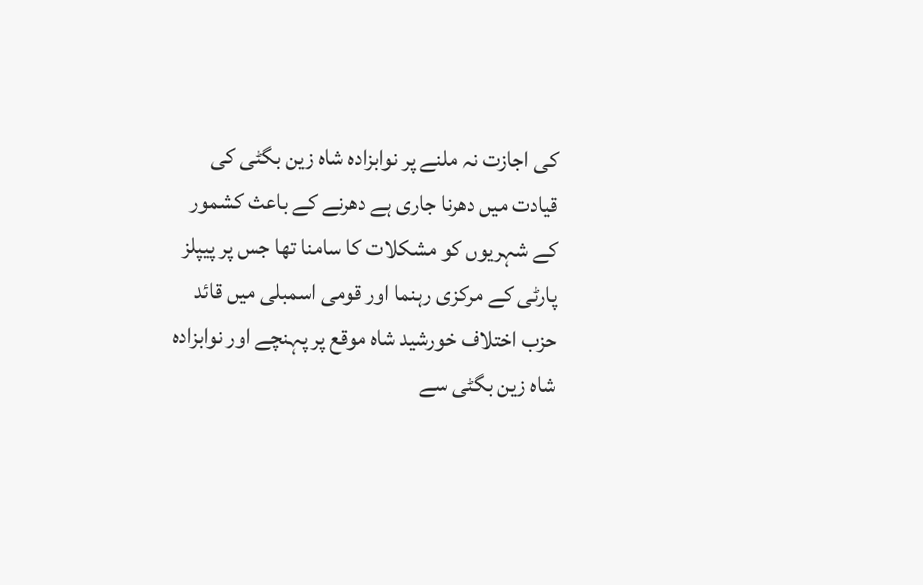کی اجازت نہ ملنے پر نوابزادہ شاہ زین بگٹی کی قیادت میں دھرنا جاری ہے دھرنے کے باعث کشمور کے شہریوں کو مشکلات کا سامنا تھا جس پر پیپلز پارٹی کے مرکزی رہنما اور قومی اسمبلی میں قائد حزب اختلاف خورشید شاہ موقع پر پہنچے اور نوابزادہ شاہ زین بگٹی سے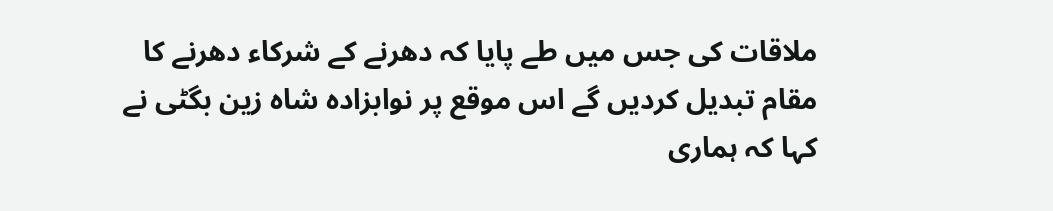ملاقات کی جس میں طے پایا کہ دھرنے کے شرکاء دھرنے کا مقام تبدیل کردیں گے اس موقع پر نوابزادہ شاہ زین بگٹی نے کہا کہ ہماری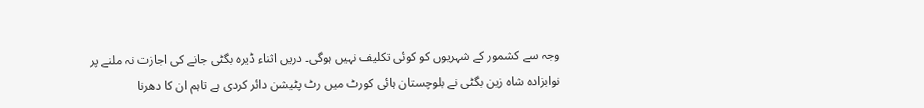وجہ سے کشمور کے شہریوں کو کوئی تکلیف نہیں ہوگی۔ دریں اثناء ڈیرہ بگٹی جانے کی اجازت نہ ملنے پر نوابزادہ شاہ زین بگٹی نے بلوچستان ہائی کورٹ میں رٹ پٹیشن دائر کردی ہے تاہم ان کا دھرنا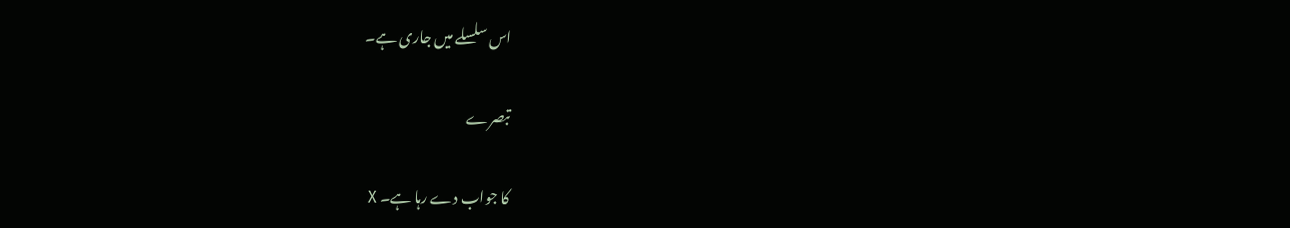اس سلسلے میں جاری ہے۔

تبصرے

کا جواب دے رہا ہے۔ X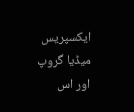ایکسپریس میڈیا گروپ اور اس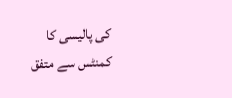کی پالیسی کا کمنٹس سے متفق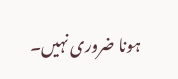ہونا ضروری نہیں۔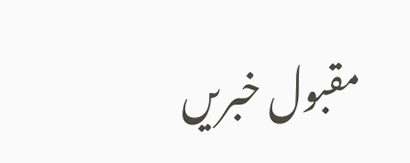مقبول خبریں